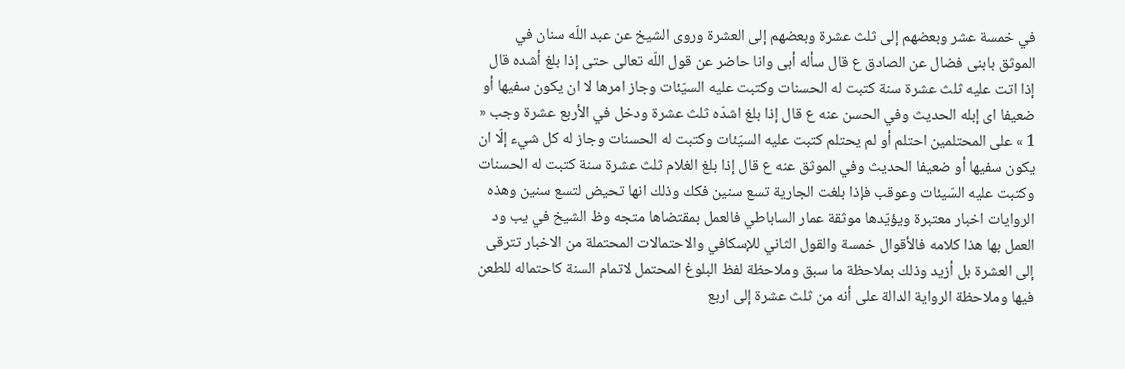في خمسة عشر وبعضهم إلى ثلث عشرة وبعضهم إلى العشرة وروى الشيخ عن عبد اللّه سنان في الموثق بابنى فضال عن الصادق ع قال سأله أبى وانا حاضر عن قول اللّه تعالى حتى إذا بلغ أشده قال إذا اتت عليه ثلث عشرة سنة كتبت له الحسنات وكتبت عليه السيّئات وجاز امرها لا ان يكون سفيها أو ضعيفا اى إبله الحديث وفي الحسن عنه ع قال إذا بلغ اشدّه ثلث عشرة ودخل في الأربع عشرة وجب « 1 » على المحتلمين احتلم أو لم يحتلم كتبت عليه السيّئات وكتبت له الحسنات وجاز له كل شيء إلّا ان يكون سفيها أو ضعيفا الحديث وفي الموثق عنه ع قال إذا بلغ الغلام ثلث عشرة سنة كتبت له الحسنات وكتبت عليه السّيئات وعوقب فإذا بلغت الجارية تسع سنين فكك وذلك انها تحيض لتسع سنين وهذه الروايات اخبار معتبرة ويؤيّدها موثقة عمار الساباطي فالعمل بمقتضاها متجه وظ الشيخ في يب ود العمل بها هذا كلامه فالأقوال خمسة والقول الثاني للإسكافي والاحتمالات المحتملة من الاخبار تترقى إلى العشرة بل أزيد وذلك بملاحظة ما سبق وملاحظة لفظ البلوغ المحتمل لاتمام السنة كاحتماله للطعن فيها وملاحظة الرواية الدالة على أنه من ثلث عشرة إلى اربع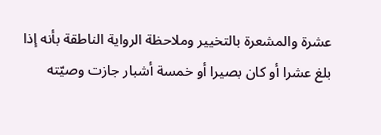عشرة والمشعرة بالتخيير وملاحظة الرواية الناطقة بأنه إذا بلغ عشرا أو كان بصيرا أو خمسة أشبار جازت وصيّته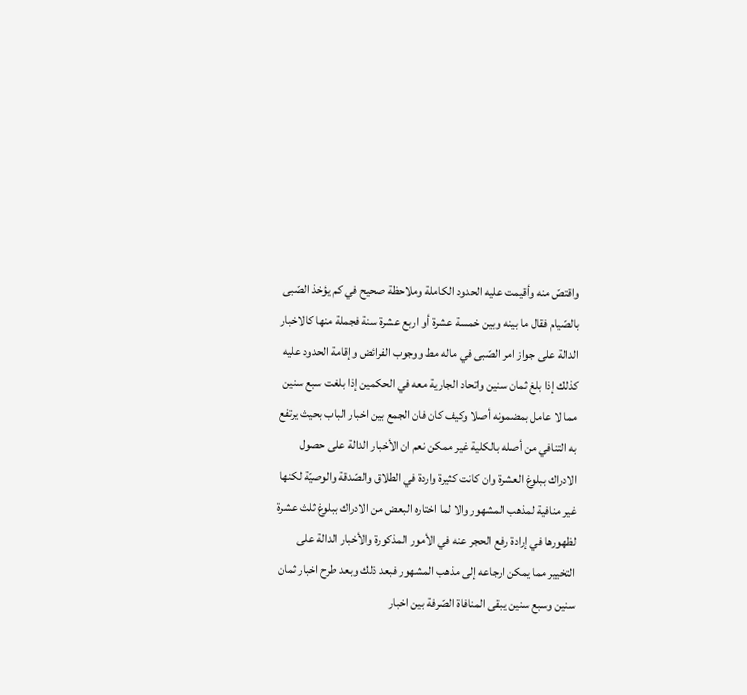واقتصّ منه وأقيمت عليه الحدود الكاملة وملاحظة صحيح في كم يؤخذ الصّبى بالصّيام فقال ما بينه وبين خمسة عشرة أو اربع عشرة سنة فجملة منها كالاخبار الدالة على جواز امر الصّبى في ماله مط ووجوب الفرائض وإقامة الحدود عليه كذلك إذا بلغ ثمان سنين واتحاد الجارية معه في الحكمين إذا بلغت سبع سنين مما لا عامل بمضمونه أصلا وكيف كان فان الجمع بين اخبار الباب بحيث يرتفع به التنافي من أصله بالكلية غير ممكن نعم ان الأخبار الدالة على حصول الادراك ببلوغ العشرة وان كانت كثيرة واردة في الطلاق والصّدقة والوصيّة لكنها غير منافية لمذهب المشهور والا لما اختاره البعض من الادراك ببلوغ ثلث عشرة لظهورها في إرادة رفع الحجر عنه في الأمور المذكورة والأخبار الدالة على التخيير مما يمكن ارجاعه إلى مذهب المشهور فبعد ذلك وبعد طرح اخبار ثمان سنين وسبع سنين يبقى المنافاة الصّرفة بين اخبار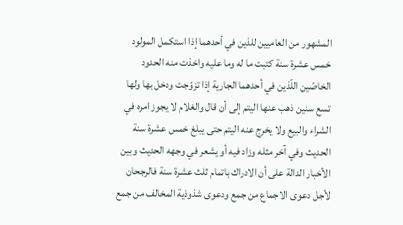المشهور من العاميين للذين في أحدهما إذا استكمل المولود خمس عشرة سنة كتبت ما له وما عليه واخذت منه الحدود الخاصّين اللّذين في أحدهما الجارية إذا تزوّجت ودخل بها ولها تسع سنين ذهب عنها اليتم إلى أن قال والغلام لا يجوز امره في الشراء والبيع ولا يخرج عنه اليتم حتى يبلغ خمس عشرة سنة الحديث وفي آخر مثله وزاد فيه أو يشعر في وجهه الحديث وبين الأخبار الدالة على أن الادراك باتمام ثلث عشرة سنة فالرجحان لأجل دعوى الاجماع من جمع ودعوى شذوذية المخالف من جمع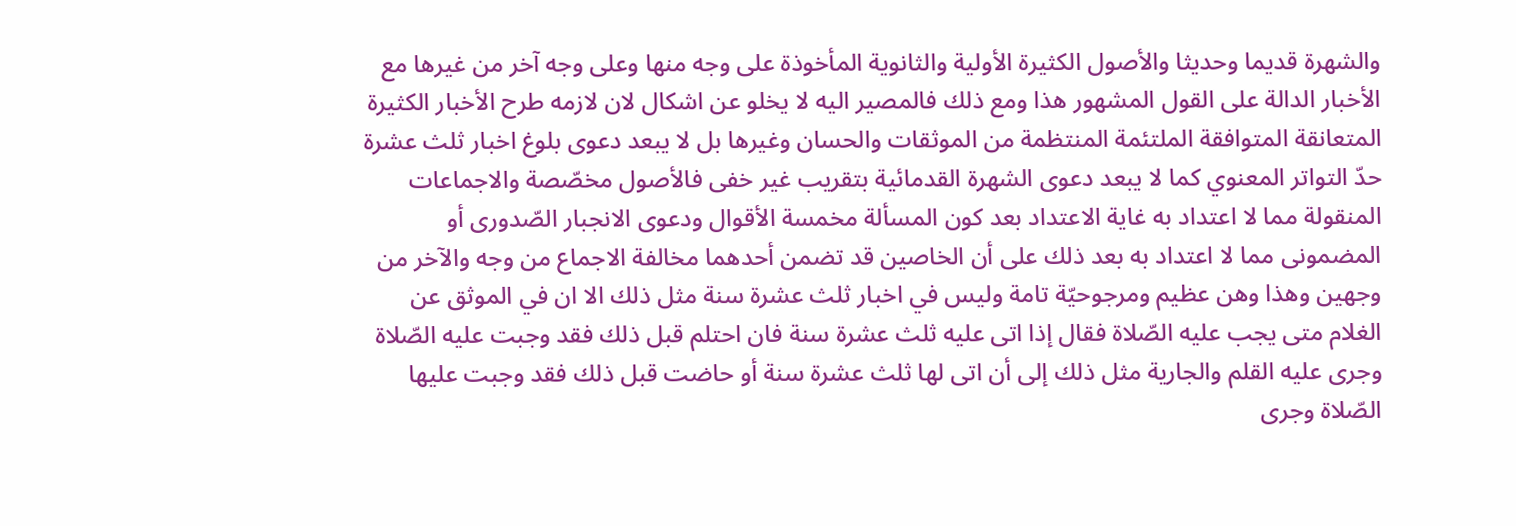والشهرة قديما وحديثا والأصول الكثيرة الأولية والثانوية المأخوذة على وجه منها وعلى وجه آخر من غيرها مع الأخبار الدالة على القول المشهور هذا ومع ذلك فالمصير اليه لا يخلو عن اشكال لان لازمه طرح الأخبار الكثيرة المتعانقة المتوافقة الملتئمة المنتظمة من الموثقات والحسان وغيرها بل لا يبعد دعوى بلوغ اخبار ثلث عشرة حدّ التواتر المعنوي كما لا يبعد دعوى الشهرة القدمائية بتقريب غير خفى فالأصول مخصّصة والاجماعات المنقولة مما لا اعتداد به غاية الاعتداد بعد كون المسألة مخمسة الأقوال ودعوى الانجبار الصّدورى أو المضمونى مما لا اعتداد به بعد ذلك على أن الخاصين قد تضمن أحدهما مخالفة الاجماع من وجه والآخر من وجهين وهذا وهن عظيم ومرجوحيّة تامة وليس في اخبار ثلث عشرة سنة مثل ذلك الا ان في الموثق عن الغلام متى يجب عليه الصّلاة فقال إذا اتى عليه ثلث عشرة سنة فان احتلم قبل ذلك فقد وجبت عليه الصّلاة وجرى عليه القلم والجارية مثل ذلك إلى أن اتى لها ثلث عشرة سنة أو حاضت قبل ذلك فقد وجبت عليها الصّلاة وجرى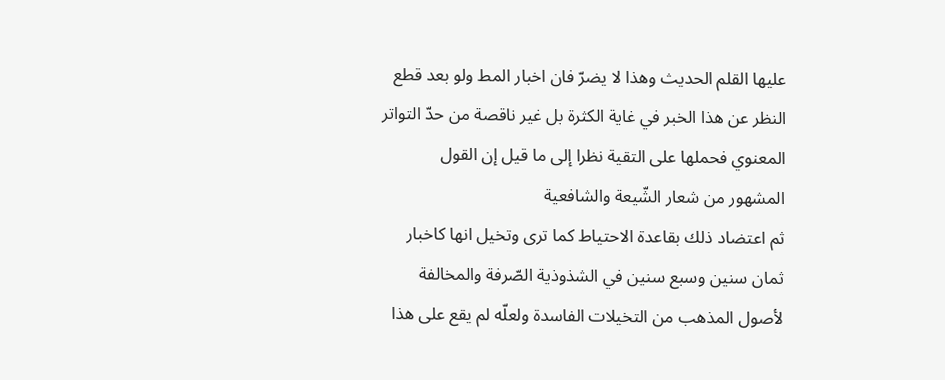عليها القلم الحديث وهذا لا يضرّ فان اخبار المط ولو بعد قطع النظر عن هذا الخبر في غاية الكثرة بل غير ناقصة من حدّ التواتر المعنوي فحملها على التقية نظرا إلى ما قيل إن القول المشهور من شعار الشّيعة والشافعية
ثم اعتضاد ذلك بقاعدة الاحتياط كما ترى وتخيل انها كاخبار ثمان سنين وسبع سنين في الشذوذية الصّرفة والمخالفة لأصول المذهب من التخيلات الفاسدة ولعلّه لم يقع على هذا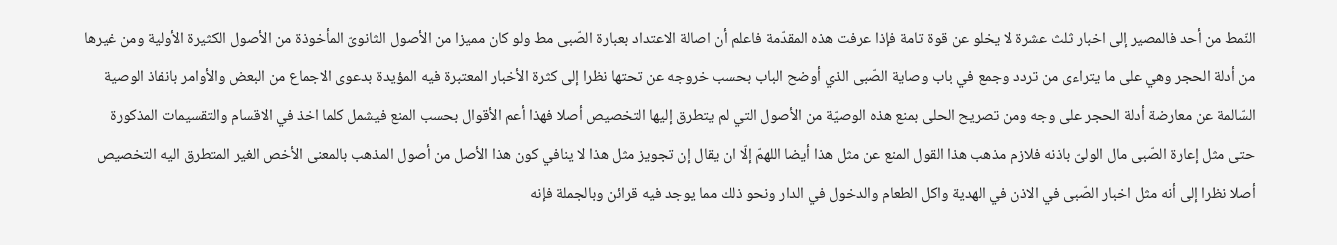النّمط من أحد فالمصير إلى اخبار ثلث عشرة لا يخلو عن قوة تامة فإذا عرفت هذه المقدّمة فاعلم أن اصالة الاعتداد بعبارة الصّبى مط ولو كان مميزا من الأصول الثانوىّ المأخوذة من الأصول الكثيرة الأولية ومن غيرها من أدلة الحجر وهي على ما يتراءى من تردد وجمع في باب وصاية الصّبى الذي أوضح الباب بحسب خروجه عن تحتها نظرا إلى كثرة الأخبار المعتبرة فيه المؤيدة بدعوى الاجماع من البعض والأوامر بانفاذ الوصية السّالمة عن معارضة أدلة الحجر على وجه ومن تصريح الحلى بمنع هذه الوصيّة من الأصول التي لم يتطرق إليها التخصيص أصلا فهذا أعم الأقوال بحسب المنع فيشمل كلما اخذ في الاقسام والتقسيمات المذكورة حتى مثل إعارة الصّبى مال الولىّ باذنه فلازم مذهب هذا القول المنع عن مثل هذا أيضا اللهمّ إلّا ان يقال إن تجويز مثل هذا لا ينافي كون هذا الأصل من أصول المذهب بالمعنى الأخص الغير المتطرق اليه التخصيص أصلا نظرا إلى أنه مثل اخبار الصّبى في الاذن في الهدية واكل الطعام والدخول في الدار ونحو ذلك مما يوجد فيه قرائن وبالجملة فإنه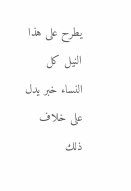يطرح على هذا النيل كل النساء خبر يدل على خلاف ذلك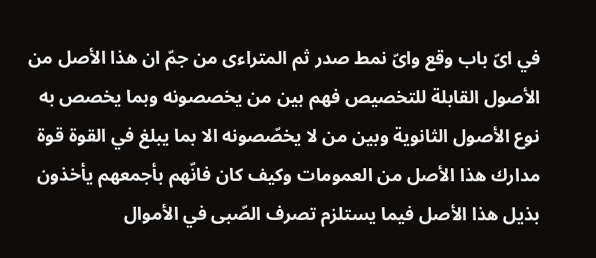في اىّ باب وقع واىّ نمط صدر ثم المتراءى من جمّ ان هذا الأصل من الأصول القابلة للتخصيص فهم بين من يخصصونه وبما يخصص به نوع الأصول الثانوية وبين من لا يخصّصونه الا بما يبلغ في القوة قوة مدارك هذا الأصل من العمومات وكيف كان فانّهم بأجمعهم يأخذون بذيل هذا الأصل فيما يستلزم تصرف الصّبى في الأموال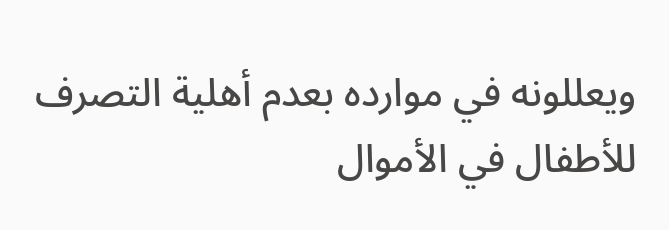ويعللونه في موارده بعدم أهلية التصرف للأطفال في الأموال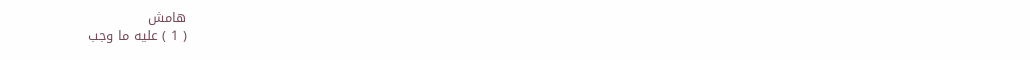هامش
( 1 ) عليه ما وجب